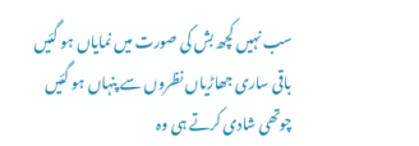سب نہیں کچھ بش کی صورت میں نمایاں ہو گئیں
باقی ساری جھاڑیاں نظروں سے پنہاں ہو گئیں
چوتھی شادی کرتے ہی وہ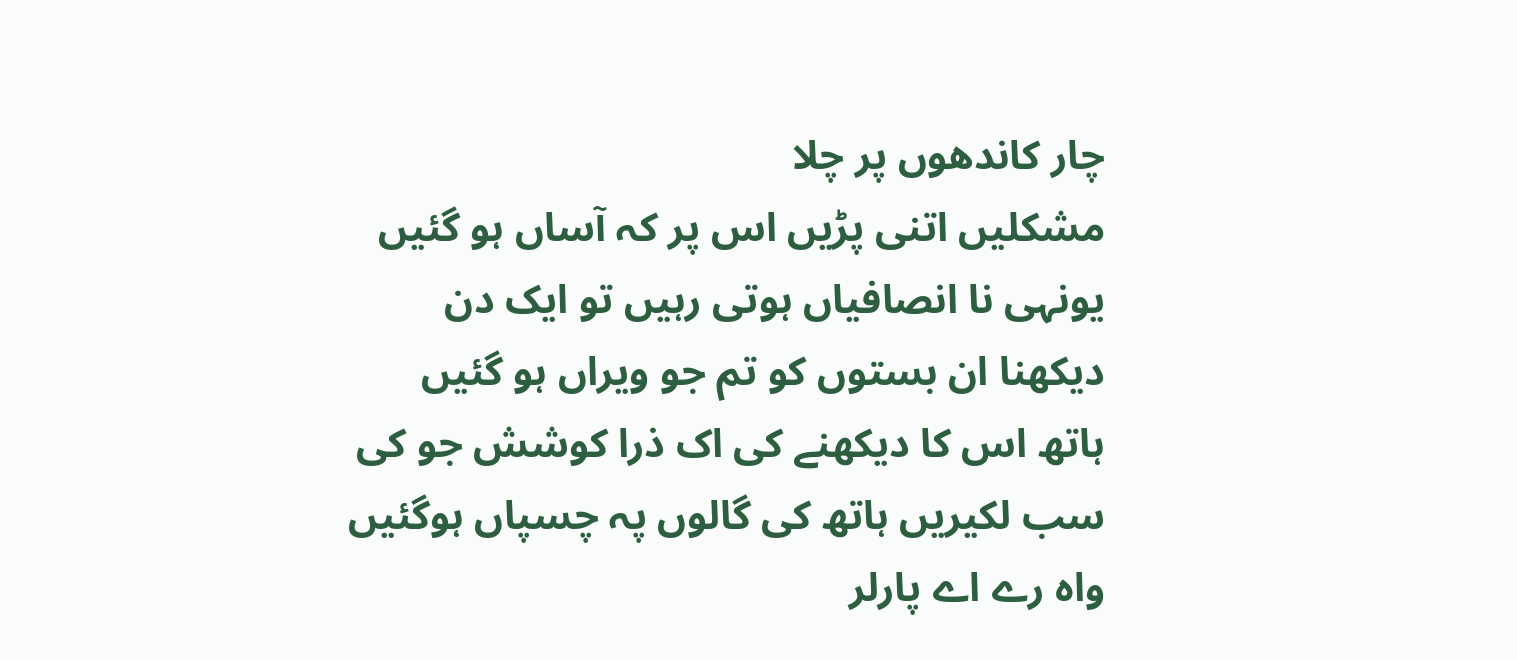چار کاندھوں پر چلا
مشکلیں اتنی پڑیں اس پر کہ آساں ہو گئیں
یونہی نا انصافیاں ہوتی رہیں تو ایک دن
دیکھنا ان بستوں کو تم جو ویراں ہو گئیں
ہاتھ اس کا دیکھنے کی اک ذرا کوشش جو کی
سب لکیریں ہاتھ کی گالوں پہ چسپاں ہوگئیں
واہ رے اے پارلر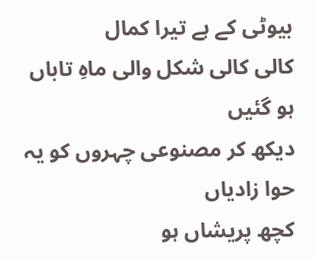بیوٹی کے ہے تیرا کمال
کالی کالی شکل والی ماہِ تاباں ہو گئیں
دیکھ کر مصنوعی چہروں کو یہ حوا زادیاں
کچھ پریشاں ہو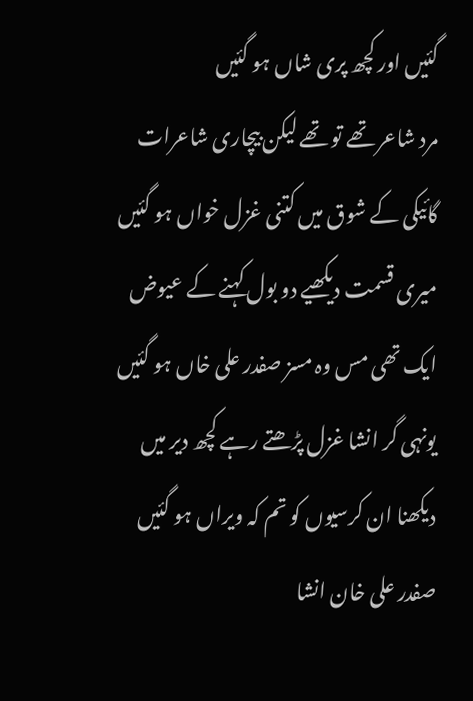گئیں اور کچھ پری شاں ہو گئیں
مرد شاعر تھے تو تھے لیکن بیچاری شاعرات
گائیکی کے شوق میں کتنی غزل خواں ہو گئیں
میری قسمت دیکھیے دو بول کہنے کے عیوض
ایک تھی مس وہ مسز صفدر علی خاں ہو گئیں
یونہی گر انشا غزل پڑھتے رہے کچھ دیر میں
دیکھنا ان کرسیوں کو تم کہ ویراں ہو گئیں
صفدر علی خان انشا